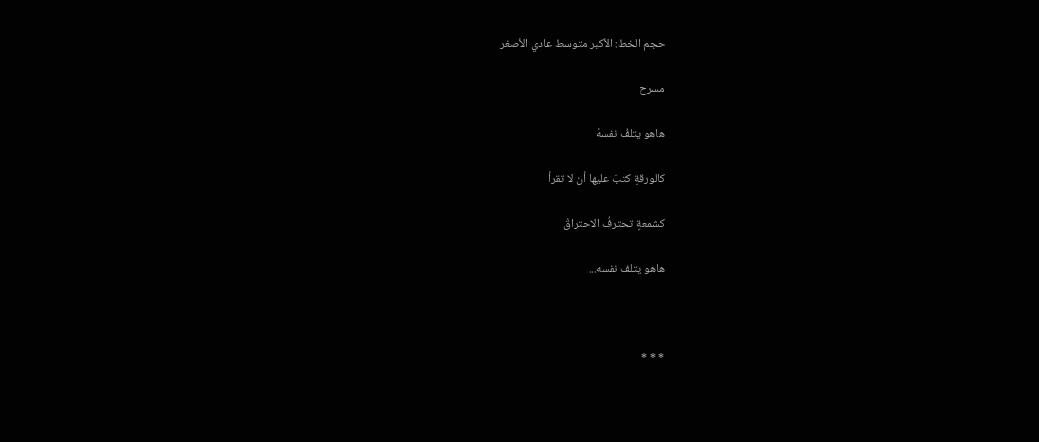حجم الخط: الأكبر متوسط عادي الأصغر

مسرح

هاهو يتلفُ نفسهْ

كالورقةِ كتبَ عليها أن لا تقرأ

كشمعةٍ تحترفُ الاحتراقْ

هاهو يتلف نفسه...



* * *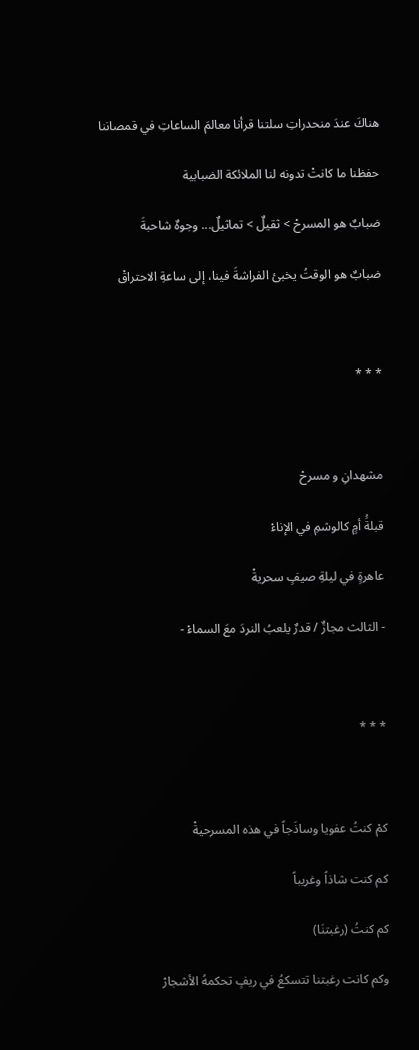هناكَ عندَ منحدراتِ سلتنا قرأنا معالمَ الساعاتِ في قمصاننا

حفظنا ما كانتْ تدونه لنا الملائكة الضبابية

ضبابٌ هو المسرحْ > ثقيلٌ > تماثيلٌ... وجوهٌ شاحبةَ

ضبابٌ هو الوقتُ يخبئ الفراشةَ فينا، إلى ساعةِ الاحتراقْ



* * *



مشهدانِ و مسرحْ

قبلةَُ أمٍ كالوشمِ في الإناءْ

عاهرةٍ في ليلةِ صيفٍ سحريةْ

- الثالث مجازٌ / قدرٌ يلعبُ النردَ معَ السماءْ -



* * *



كمْ كنتُ عفويا وساذَجاً في هذه المسرحيةْ

كم كنت شاذاً وغريباً

كم كنتُ (رغبتنَا)

وكم كانت رغبتنا تتسكعُ في ريفٍ تحكمهُ الأشجارْ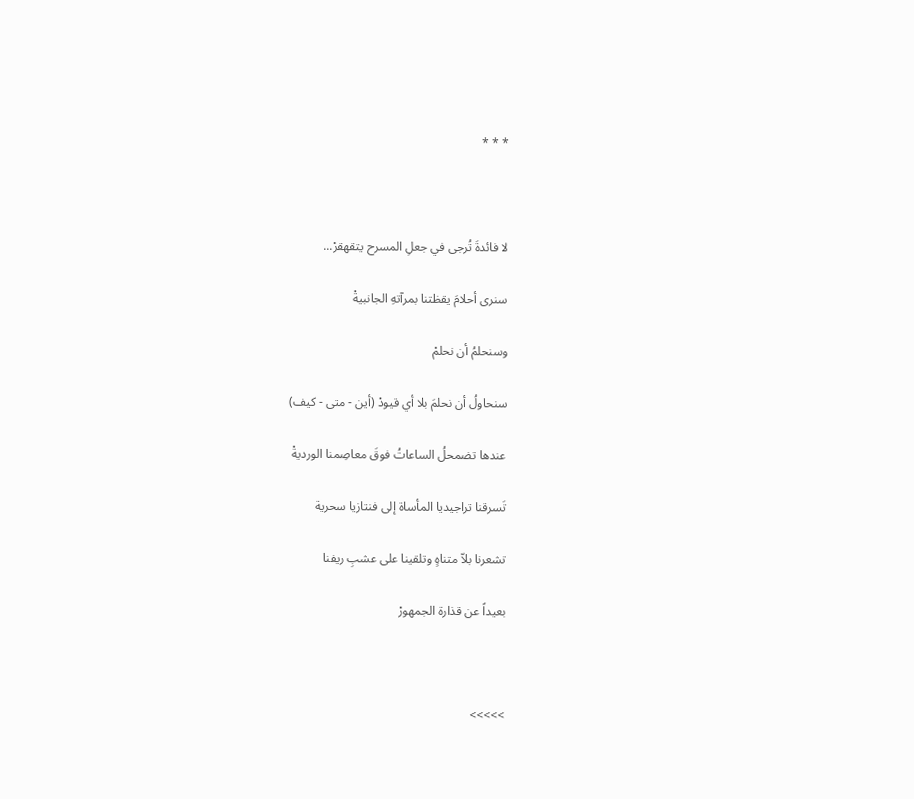* * *



لا فائدةَ تُرجى في جعلِ المسرح يتقهقرْ...

سنرى أحلامَ يقظتنا بمرآتهِ الجانبيةْ

وسنحلمُ أن نحلمْ

سنحاولُ أن نحلمَ بلا أي قيودْ (أين - متى - كيف)

عندها تضمحلُ الساعاتُ فوقَ معاصِمنا الورديةْ

تَسرقنا تراجيديا المأساة إلى فنتازيا سحرية

تشعرنا بلاّ متناهٍ وتلقينا على عشبِ ريفنا

بعيداً عن قذارة الجمهورْ



>>>>>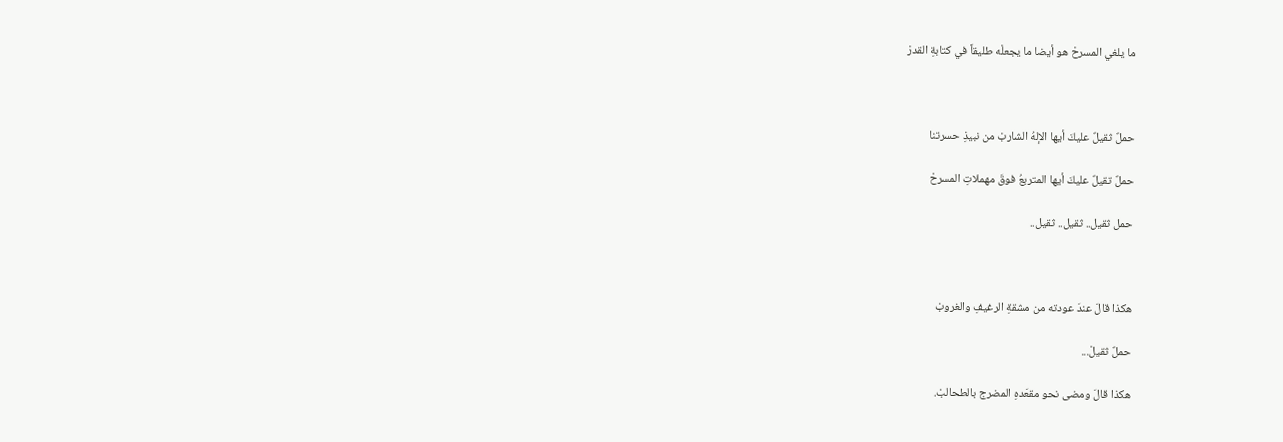ما يلغي المسرحْ هو أيضا ما يجعلْه طليقاً في كتابةِ القدرْ



حملٌ ثقيلٌ عليكَ أيها الإلهُ الشاربْ من نبيذِ حسرتنا

حملٌ تقيلٌ عليكَ أيها المتربعُ فوقَ مهملاتِ المسرحْ

حمل ثقيل.. ثقيل.. ثقيل..



هكذا قالَ عندَ عودته من مشقةِ الرغيفِ والغروبْ

حملٌ ثقيلْ...

هكذا قالَ ومضى نحو مقعَدهِ المضرج بالطحالبْ.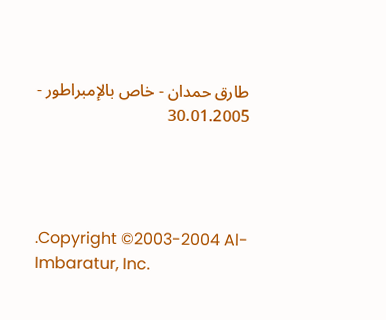طارق حمدان - خاص بالإمبراطور - 30.01.2005




.Copyright ©2003-2004 Al-Imbaratur, Inc.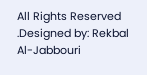All Rights Reserved
.Designed by: Rekbal Al-Jabbouri